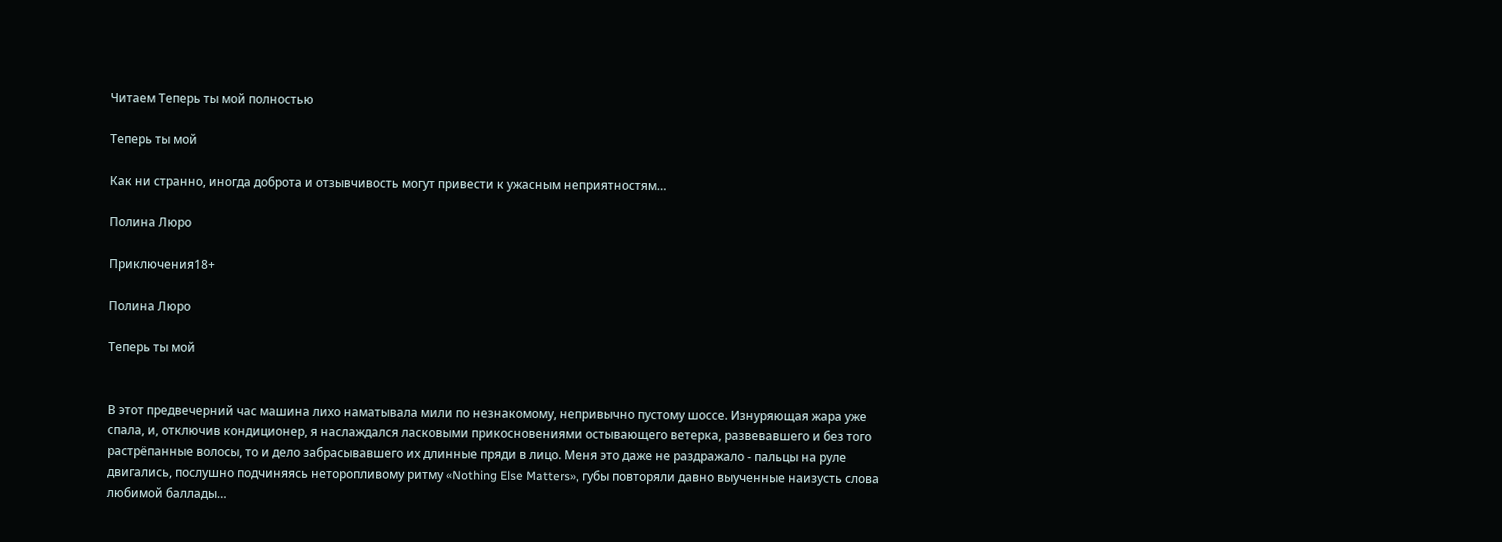Читаем Теперь ты мой полностью

Теперь ты мой

Как ни странно, иногда доброта и отзывчивость могут привести к ужасным неприятностям…

Полина Люро

Приключения18+

Полина Люро

Теперь ты мой


В этот предвечерний час машина лихо наматывала мили по незнакомому, непривычно пустому шоссе. Изнуряющая жара уже спала, и, отключив кондиционер, я наслаждался ласковыми прикосновениями остывающего ветерка, развевавшего и без того растрёпанные волосы, то и дело забрасывавшего их длинные пряди в лицо. Меня это даже не раздражало - пальцы на руле двигались, послушно подчиняясь неторопливому ритму «Nothing Else Matters», губы повторяли давно выученные наизусть слова любимой баллады…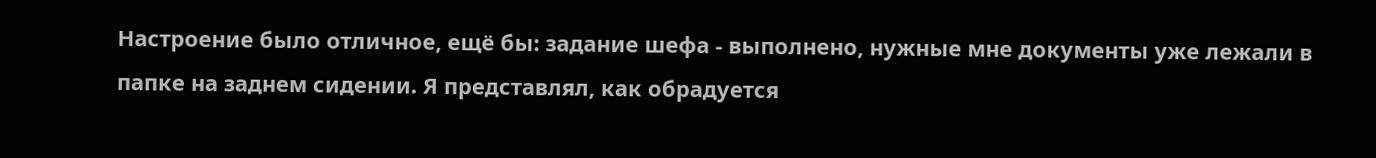Настроение было отличное, ещё бы: задание шефа - выполнено, нужные мне документы уже лежали в папке на заднем сидении. Я представлял, как обрадуется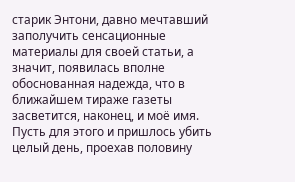старик Энтони, давно мечтавший заполучить сенсационные материалы для своей статьи, а значит, появилась вполне обоснованная надежда, что в ближайшем тираже газеты засветится, наконец, и моё имя. Пусть для этого и пришлось убить целый день, проехав половину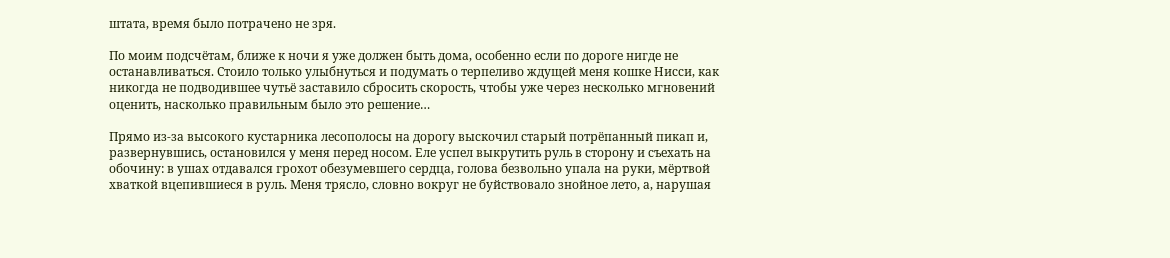штата, время было потрачено не зря.

По моим подсчётам, ближе к ночи я уже должен быть дома, особенно если по дороге нигде не останавливаться. Стоило только улыбнуться и подумать о терпеливо ждущей меня кошке Нисси, как никогда не подводившее чутьё заставило сбросить скорость, чтобы уже через несколько мгновений оценить, насколько правильным было это решение…

Прямо из-за высокого кустарника лесополосы на дорогу выскочил старый потрёпанный пикап и, развернувшись, остановился у меня перед носом. Еле успел выкрутить руль в сторону и съехать на обочину: в ушах отдавался грохот обезумевшего сердца, голова безвольно упала на руки, мёртвой хваткой вцепившиеся в руль. Меня трясло, словно вокруг не буйствовало знойное лето, а, нарушая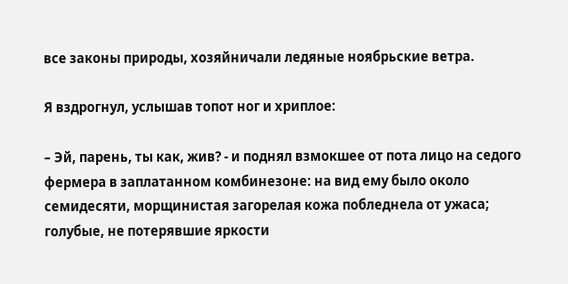все законы природы, хозяйничали ледяные ноябрьские ветра.

Я вздрогнул, услышав топот ног и хриплое:

– Эй, парень, ты как, жив? - и поднял взмокшее от пота лицо на седого фермера в заплатанном комбинезоне: на вид ему было около семидесяти, морщинистая загорелая кожа побледнела от ужаса; голубые, не потерявшие яркости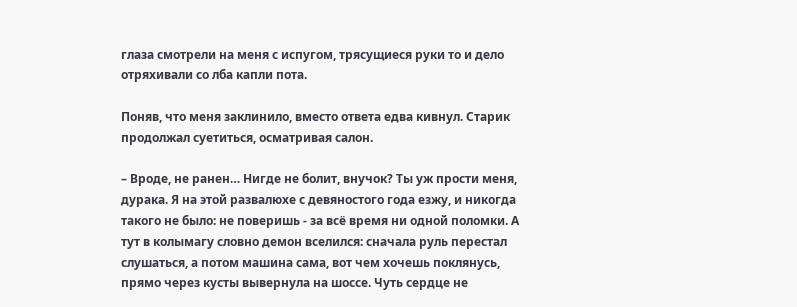глаза смотрели на меня с испугом, трясущиеся руки то и дело отряхивали со лба капли пота.

Поняв, что меня заклинило, вместо ответа едва кивнул. Старик продолжал суетиться, осматривая салон.

– Вроде, не ранен… Нигде не болит, внучок? Ты уж прости меня, дурака. Я на этой развалюхе с девяностого года езжу, и никогда такого не было: не поверишь - за всё время ни одной поломки. А тут в колымагу словно демон вселился: сначала руль перестал слушаться, а потом машина сама, вот чем хочешь поклянусь, прямо через кусты вывернула на шоссе. Чуть сердце не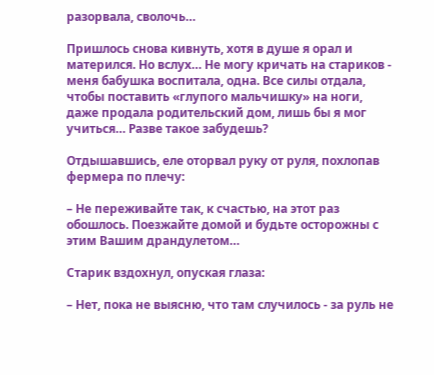разорвала, сволочь…

Пришлось снова кивнуть, хотя в душе я орал и матерился. Но вслух… Не могу кричать на стариков - меня бабушка воспитала, одна. Все силы отдала, чтобы поставить «глупого мальчишку» на ноги, даже продала родительский дом, лишь бы я мог учиться… Разве такое забудешь?

Отдышавшись, еле оторвал руку от руля, похлопав фермера по плечу:

– Не переживайте так, к счастью, на этот раз обошлось. Поезжайте домой и будьте осторожны с этим Вашим драндулетом…

Старик вздохнул, опуская глаза:

– Нет, пока не выясню, что там случилось - за руль не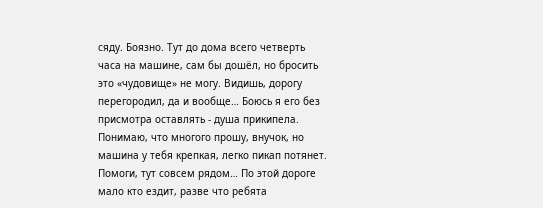сяду. Боязно. Тут до дома всего четверть часа на машине, сам бы дошёл, но бросить это «чудовище» не могу. Видишь, дорогу перегородил, да и вообще… Боюсь я его без присмотра оставлять - душа прикипела. Понимаю, что многого прошу, внучок, но машина у тебя крепкая, легко пикап потянет. Помоги, тут совсем рядом… По этой дороге мало кто ездит, разве что ребята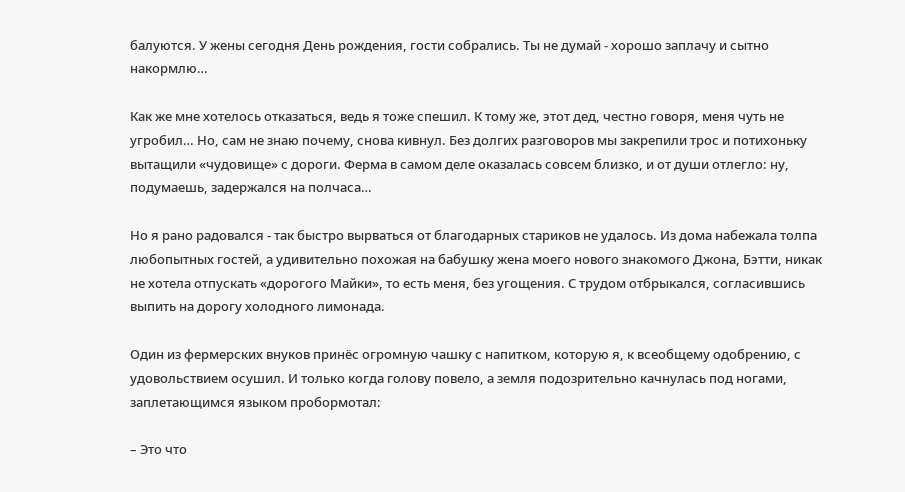балуются. У жены сегодня День рождения, гости собрались. Ты не думай - хорошо заплачу и сытно накормлю…

Как же мне хотелось отказаться, ведь я тоже спешил. К тому же, этот дед, честно говоря, меня чуть не угробил… Но, сам не знаю почему, снова кивнул. Без долгих разговоров мы закрепили трос и потихоньку вытащили «чудовище» с дороги. Ферма в самом деле оказалась совсем близко, и от души отлегло: ну, подумаешь, задержался на полчаса…

Но я рано радовался - так быстро вырваться от благодарных стариков не удалось. Из дома набежала толпа любопытных гостей, а удивительно похожая на бабушку жена моего нового знакомого Джона, Бэтти, никак не хотела отпускать «дорогого Майки», то есть меня, без угощения. С трудом отбрыкался, согласившись выпить на дорогу холодного лимонада.

Один из фермерских внуков принёс огромную чашку с напитком, которую я, к всеобщему одобрению, с удовольствием осушил. И только когда голову повело, а земля подозрительно качнулась под ногами, заплетающимся языком пробормотал:

– Это что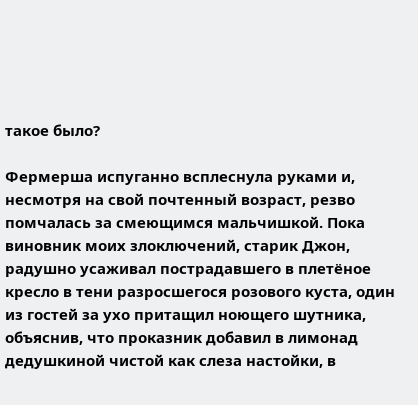такое было?

Фермерша испуганно всплеснула руками и, несмотря на свой почтенный возраст, резво помчалась за смеющимся мальчишкой. Пока виновник моих злоключений, старик Джон, радушно усаживал пострадавшего в плетёное кресло в тени разросшегося розового куста, один из гостей за ухо притащил ноющего шутника, объяснив, что проказник добавил в лимонад дедушкиной чистой как слеза настойки, в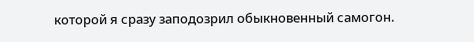которой я сразу заподозрил обыкновенный самогон.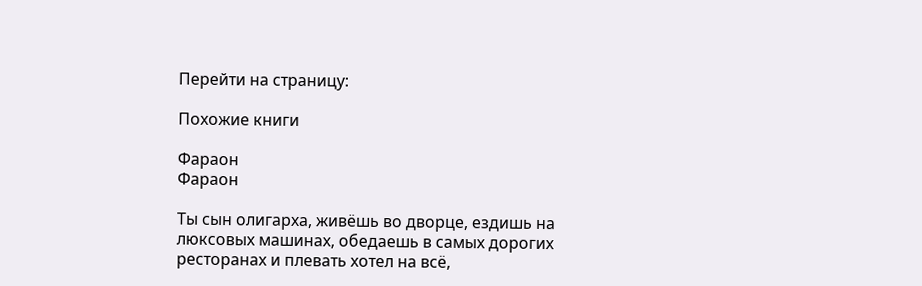Перейти на страницу:

Похожие книги

Фараон
Фараон

Ты сын олигарха, живёшь во дворце, ездишь на люксовых машинах, обедаешь в самых дорогих ресторанах и плевать хотел на всё,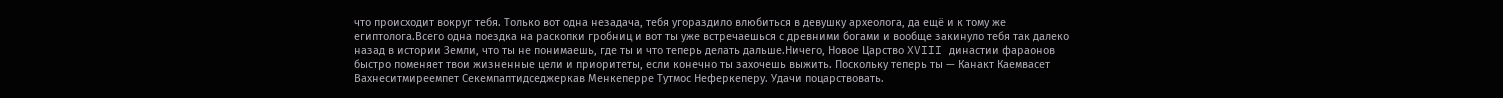что происходит вокруг тебя. Только вот одна незадача, тебя угораздило влюбиться в девушку археолога, да ещё и к тому же египтолога.Всего одна поездка на раскопки гробниц и вот ты уже встречаешься с древними богами и вообще закинуло тебя так далеко назад в истории Земли, что ты не понимаешь, где ты и что теперь делать дальше.Ничего, Новое Царство XVIII династии фараонов быстро поменяет твои жизненные цели и приоритеты, если конечно ты захочешь выжить. Поскольку теперь ты — Канакт Каемвасет Вахнеситмиреемпет Секемпаптидседжеркав Менкеперре Тутмос Неферкеперу. Удачи поцарствовать.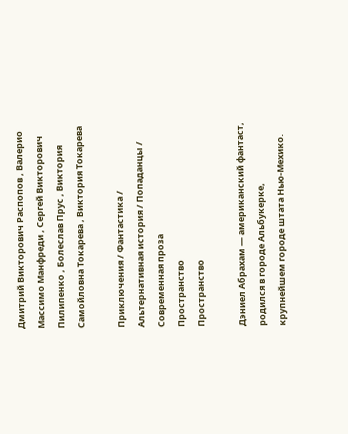Дмитрий Викторович Распопов , Валерио Массимо Манфреди , Сергей Викторович Пилипенко , Болеслав Прус , Виктория Самойловна Токарева , Виктория Токарева

Приключения / Фантастика / Альтернативная история / Попаданцы / Современная проза
Пространство
Пространство

Дэниел Абрахам — американский фантаст, родился в городе Альбукерке, крупнейшем городе штата Нью-Мехико.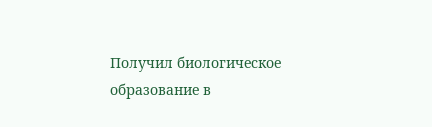Получил биологическое образование в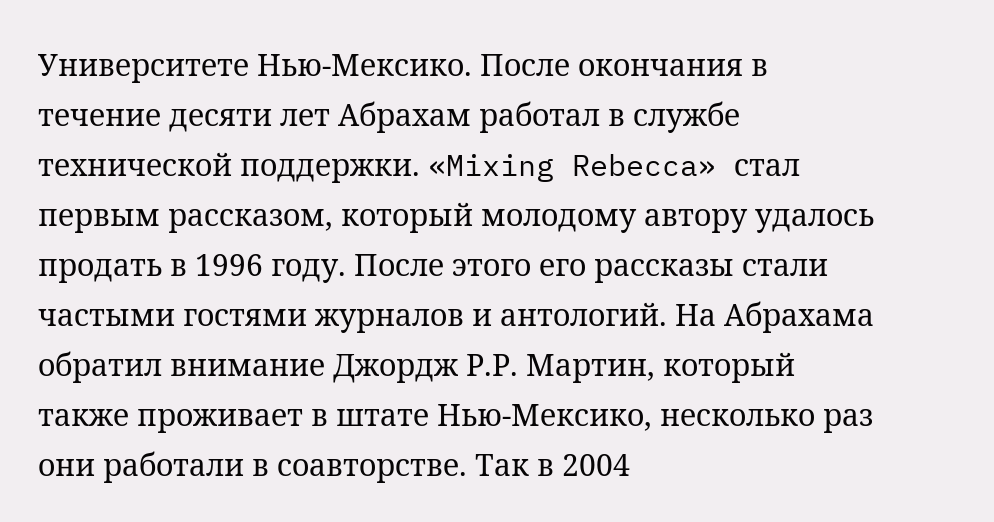Университете Нью-Мексико. После окончания в течение десяти лет Абрахам работал в службе технической поддержки. «Mixing Rebecca» стал первым рассказом, который молодому автору удалось продать в 1996 году. После этого его рассказы стали частыми гостями журналов и антологий. На Абрахама обратил внимание Джордж Р.Р. Мартин, который также проживает в штате Нью-Мексико, несколько раз они работали в соавторстве. Так в 2004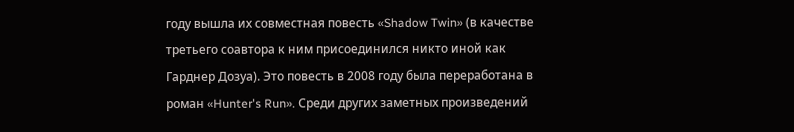году вышла их совместная повесть «Shadow Twin» (в качестве третьего соавтора к ним присоединился никто иной как Гарднер Дозуа). Это повесть в 2008 году была переработана в роман «Hunter's Run». Среди других заметных произведений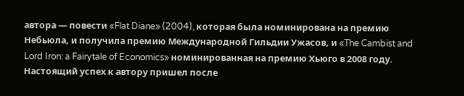автора — повести «Flat Diane» (2004), которая была номинирована на премию Небьюла, и получила премию Международной Гильдии Ужасов, и «The Cambist and Lord Iron: a Fairytale of Economics» номинированная на премию Хьюго в 2008 году. Настоящий успех к автору пришел после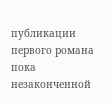публикации первого романа пока незаконченной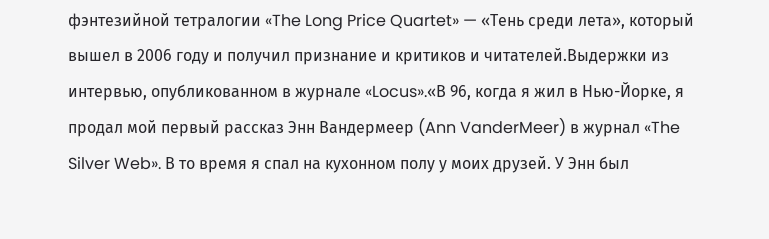фэнтезийной тетралогии «The Long Price Quartet» — «Тень среди лета», который вышел в 2006 году и получил признание и критиков и читателей.Выдержки из интервью, опубликованном в журнале «Locus».«В 96, когда я жил в Нью-Йорке, я продал мой первый рассказ Энн Вандермеер (Ann VanderMeer) в журнал «The Silver Web». В то время я спал на кухонном полу у моих друзей. У Энн был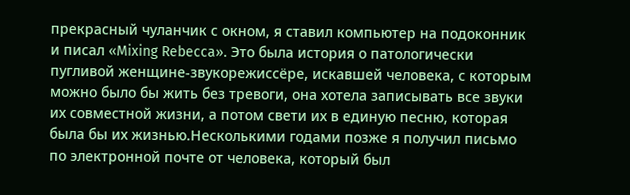прекрасный чуланчик с окном, я ставил компьютер на подоконник и писал «Mixing Rebecca». Это была история о патологически пугливой женщине-звукорежиссёре, искавшей человека, с которым можно было бы жить без тревоги, она хотела записывать все звуки их совместной жизни, а потом свети их в единую песню, которая была бы их жизнью.Несколькими годами позже я получил письмо по электронной почте от человека, который был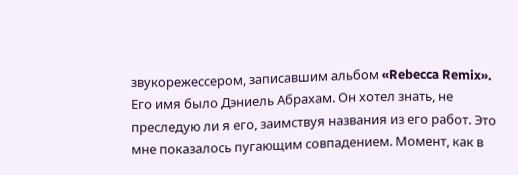звукорежессером, записавшим альбом «Rebecca Remix». Его имя было Дэниель Абрахам. Он хотел знать, не преследую ли я его, заимствуя названия из его работ. Это мне показалось пугающим совпадением. Момент, как в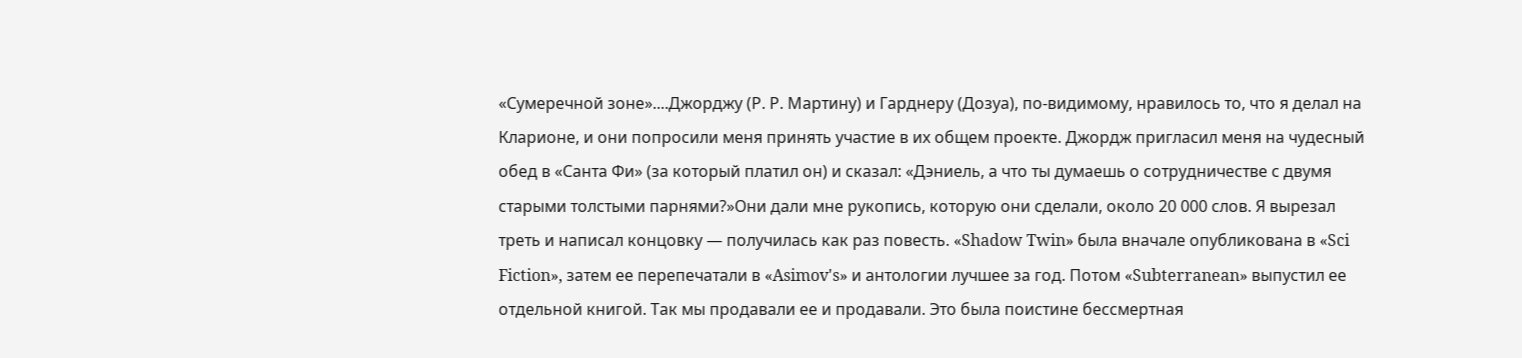«Сумеречной зоне»....Джорджу (Р. Р. Мартину) и Гарднеру (Дозуа), по-видимому, нравилось то, что я делал на Кларионе, и они попросили меня принять участие в их общем проекте. Джордж пригласил меня на чудесный обед в «Санта Фи» (за который платил он) и сказал: «Дэниель, а что ты думаешь о сотрудничестве с двумя старыми толстыми парнями?»Они дали мне рукопись, которую они сделали, около 20 000 слов. Я вырезал треть и написал концовку — получилась как раз повесть. «Shadow Twin» была вначале опубликована в «Sci Fiction», затем ее перепечатали в «Asimov's» и антологии лучшее за год. Потом «Subterranean» выпустил ее отдельной книгой. Так мы продавали ее и продавали. Это была поистине бессмертная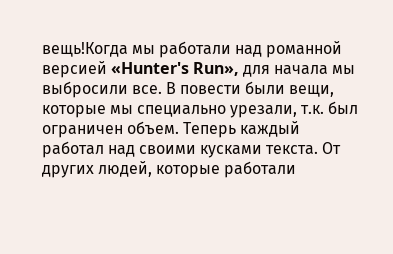вещь!Когда мы работали над романной версией «Hunter's Run», для начала мы выбросили все. В повести были вещи, которые мы специально урезали, т.к. был ограничен объем. Теперь каждый работал над своими кусками текста. От других людей, которые работали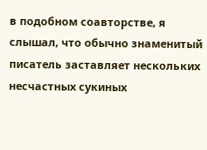в подобном соавторстве, я слышал, что обычно знаменитый писатель заставляет нескольких несчастных сукиных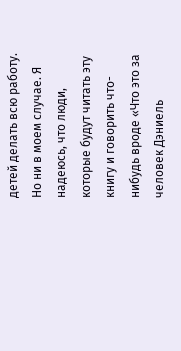детей делать всю работу. Но ни в моем случае. Я надеюсь, что люди, которые будут читать эту книгу и говорить что-нибудь вроде «Что это за человек Дэниель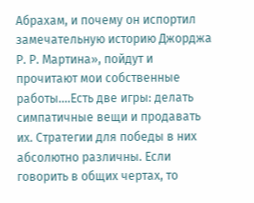Абрахам, и почему он испортил замечательную историю Джорджа Р. Р. Мартина», пойдут и прочитают мои собственные работы....Есть две игры: делать симпатичные вещи и продавать их. Стратегии для победы в них абсолютно различны. Если говорить в общих чертах, то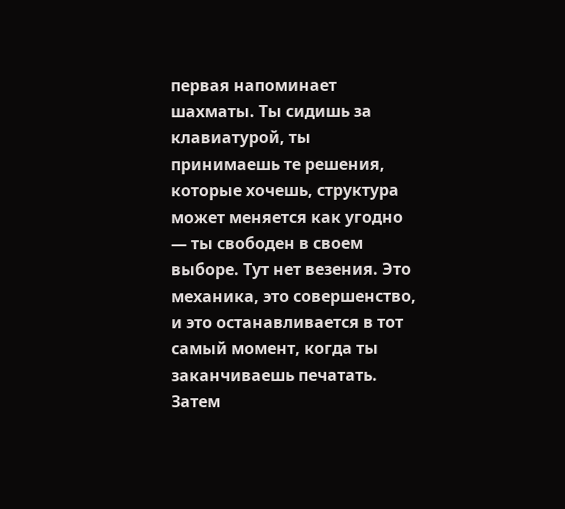первая напоминает шахматы. Ты сидишь за клавиатурой, ты принимаешь те решения, которые хочешь, структура может меняется как угодно — ты свободен в своем выборе. Тут нет везения. Это механика, это совершенство, и это останавливается в тот самый момент, когда ты заканчиваешь печатать. Затем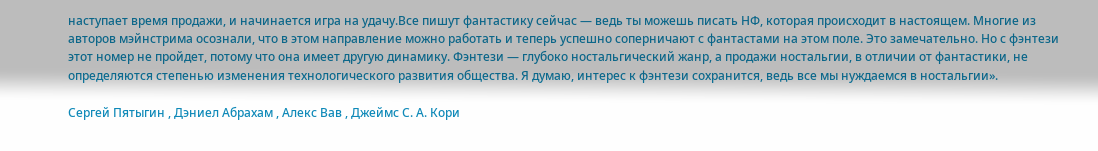наступает время продажи, и начинается игра на удачу.Все пишут фантастику сейчас — ведь ты можешь писать НФ, которая происходит в настоящем. Многие из авторов мэйнстрима осознали, что в этом направление можно работать и теперь успешно соперничают с фантастами на этом поле. Это замечательно. Но с фэнтези этот номер не пройдет, потому что она имеет другую динамику. Фэнтези — глубоко ностальгический жанр, а продажи ностальгии, в отличии от фантастики, не определяются степенью изменения технологического развития общества. Я думаю, интерес к фэнтези сохранится, ведь все мы нуждаемся в ностальгии».

Сергей Пятыгин , Дэниел Абрахам , Алекс Вав , Джеймс С. А. Кори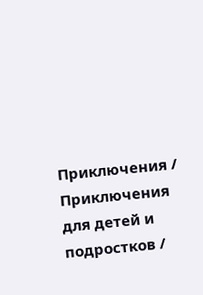Приключения / Приключения для детей и подростков /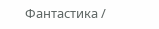Фантастика /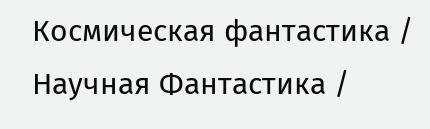Космическая фантастика / Научная Фантастика /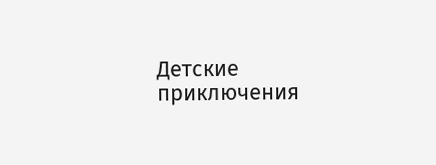Детские приключения